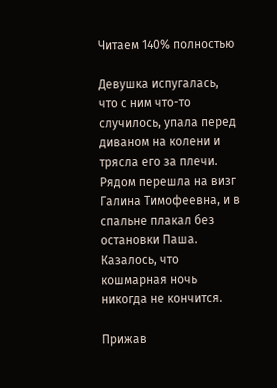Читаем 140% полностью

Девушка испугалась, что с ним что-то случилось, упала перед диваном на колени и трясла его за плечи. Рядом перешла на визг Галина Тимофеевна, и в спальне плакал без остановки Паша. Казалось, что кошмарная ночь никогда не кончится.

Прижав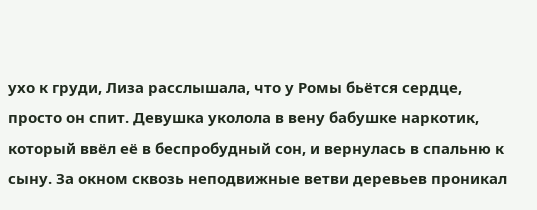ухо к груди, Лиза расслышала, что у Ромы бьётся сердце, просто он спит. Девушка уколола в вену бабушке наркотик, который ввёл её в беспробудный сон, и вернулась в спальню к сыну. За окном сквозь неподвижные ветви деревьев проникал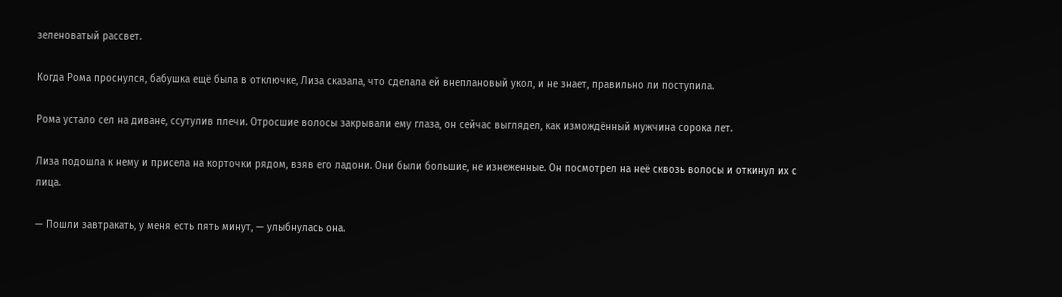зеленоватый рассвет.

Когда Рома проснулся, бабушка ещё была в отключке, Лиза сказала, что сделала ей внеплановый укол, и не знает, правильно ли поступила.

Рома устало сел на диване, ссутулив плечи. Отросшие волосы закрывали ему глаза, он сейчас выглядел, как измождённый мужчина сорока лет.

Лиза подошла к нему и присела на корточки рядом, взяв его ладони. Они были большие, не изнеженные. Он посмотрел на неё сквозь волосы и откинул их с лица.

— Пошли завтракать, у меня есть пять минут, — улыбнулась она.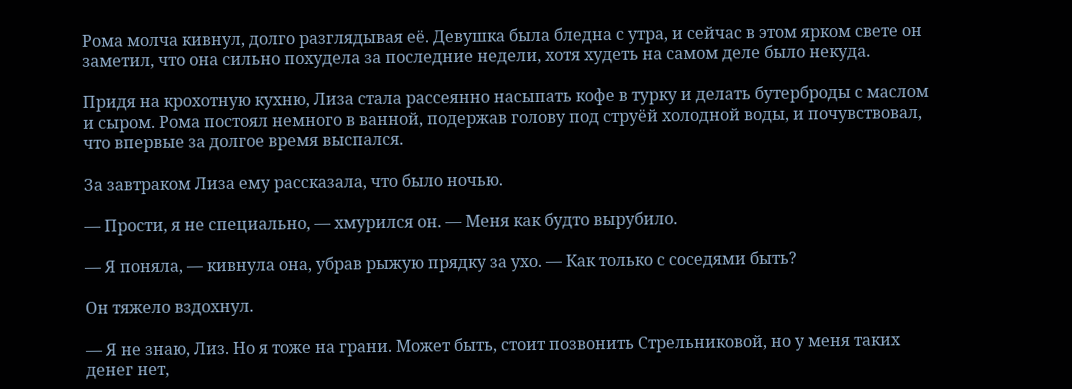Рома молча кивнул, долго разглядывая её. Девушка была бледна с утра, и сейчас в этом ярком свете он заметил, что она сильно похудела за последние недели, хотя худеть на самом деле было некуда.

Придя на крохотную кухню, Лиза стала рассеянно насыпать кофе в турку и делать бутерброды с маслом и сыром. Рома постоял немного в ванной, подержав голову под струёй холодной воды, и почувствовал, что впервые за долгое время выспался.

За завтраком Лиза ему рассказала, что было ночью.

— Прости, я не специально, — хмурился он. — Меня как будто вырубило.

— Я поняла, — кивнула она, убрав рыжую прядку за ухо. — Как только с соседями быть?

Он тяжело вздохнул.

— Я не знаю, Лиз. Но я тоже на грани. Может быть, стоит позвонить Стрельниковой, но у меня таких денег нет,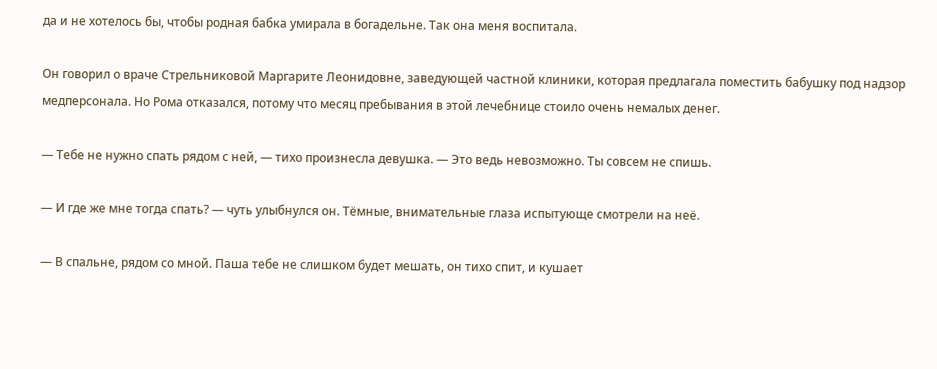да и не хотелось бы, чтобы родная бабка умирала в богадельне. Так она меня воспитала.

Он говорил о враче Стрельниковой Маргарите Леонидовне, заведующей частной клиники, которая предлагала поместить бабушку под надзор медперсонала. Но Рома отказался, потому что месяц пребывания в этой лечебнице стоило очень немалых денег.

— Тебе не нужно спать рядом с ней, — тихо произнесла девушка. — Это ведь невозможно. Ты совсем не спишь.

— И где же мне тогда спать? — чуть улыбнулся он. Тёмные, внимательные глаза испытующе смотрели на неё.

— В спальне, рядом со мной. Паша тебе не слишком будет мешать, он тихо спит, и кушает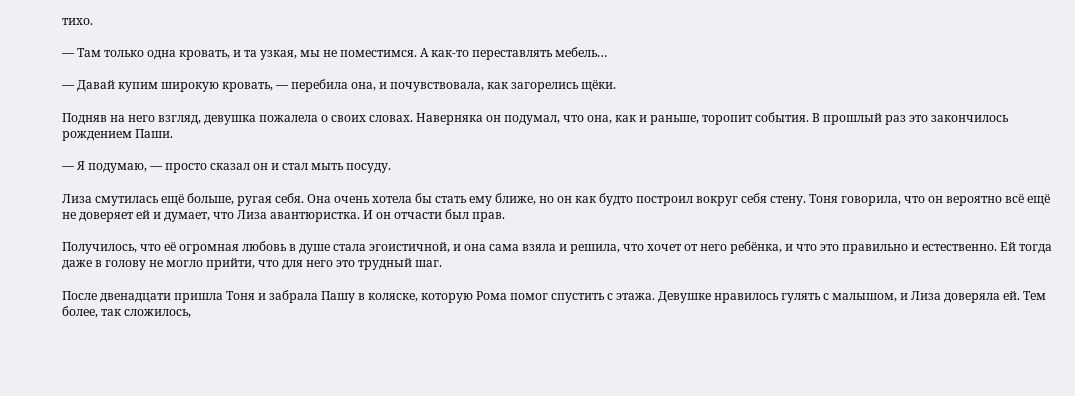тихо.

— Там только одна кровать, и та узкая, мы не поместимся. А как-то переставлять мебель…

— Давай купим широкую кровать, — перебила она, и почувствовала, как загорелись щёки.

Подняв на него взгляд, девушка пожалела о своих словах. Наверняка он подумал, что она, как и раньше, торопит события. В прошлый раз это закончилось рождением Паши.

— Я подумаю, — просто сказал он и стал мыть посуду.

Лиза смутилась ещё больше, ругая себя. Она очень хотела бы стать ему ближе, но он как будто построил вокруг себя стену. Тоня говорила, что он вероятно всё ещё не доверяет ей и думает, что Лиза авантюристка. И он отчасти был прав.

Получилось, что её огромная любовь в душе стала эгоистичной, и она сама взяла и решила, что хочет от него ребёнка, и что это правильно и естественно. Ей тогда даже в голову не могло прийти, что для него это трудный шаг.

После двенадцати пришла Тоня и забрала Пашу в коляске, которую Рома помог спустить с этажа. Девушке нравилось гулять с малышом, и Лиза доверяла ей. Тем более, так сложилось,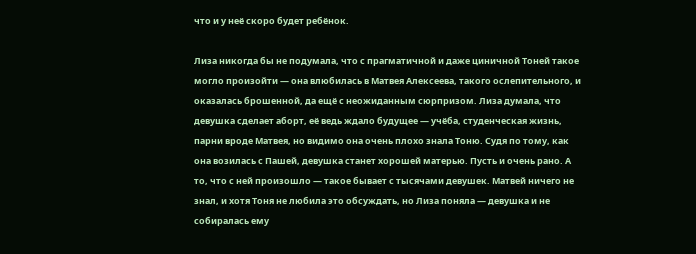что и у неё скоро будет ребёнок.

Лиза никогда бы не подумала, что с прагматичной и даже циничной Тоней такое могло произойти — она влюбилась в Матвея Алексеева, такого ослепительного, и оказалась брошенной, да ещё с неожиданным сюрпризом. Лиза думала, что девушка сделает аборт, её ведь ждало будущее — учёба, студенческая жизнь, парни вроде Матвея, но видимо она очень плохо знала Тоню. Судя по тому, как она возилась с Пашей, девушка станет хорошей матерью. Пусть и очень рано. А то, что с ней произошло — такое бывает с тысячами девушек. Матвей ничего не знал, и хотя Тоня не любила это обсуждать, но Лиза поняла — девушка и не собиралась ему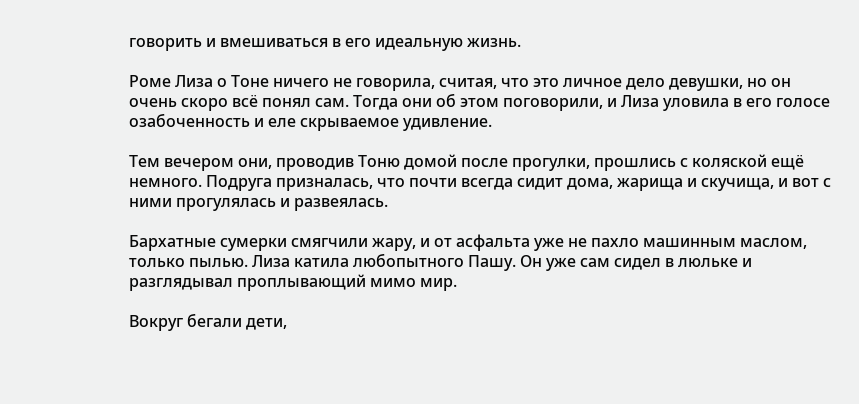говорить и вмешиваться в его идеальную жизнь.

Роме Лиза о Тоне ничего не говорила, считая, что это личное дело девушки, но он очень скоро всё понял сам. Тогда они об этом поговорили, и Лиза уловила в его голосе озабоченность и еле скрываемое удивление.

Тем вечером они, проводив Тоню домой после прогулки, прошлись с коляской ещё немного. Подруга призналась, что почти всегда сидит дома, жарища и скучища, и вот с ними прогулялась и развеялась.

Бархатные сумерки смягчили жару, и от асфальта уже не пахло машинным маслом, только пылью. Лиза катила любопытного Пашу. Он уже сам сидел в люльке и разглядывал проплывающий мимо мир.

Вокруг бегали дети,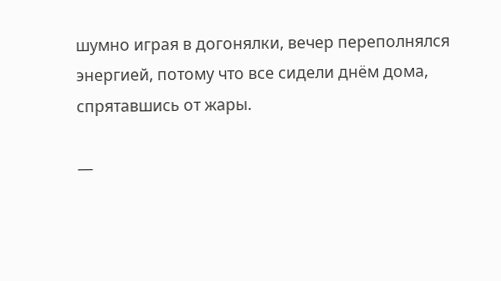шумно играя в догонялки, вечер переполнялся энергией, потому что все сидели днём дома, спрятавшись от жары.

—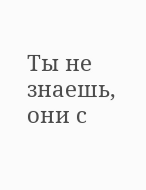Ты не знаешь, они с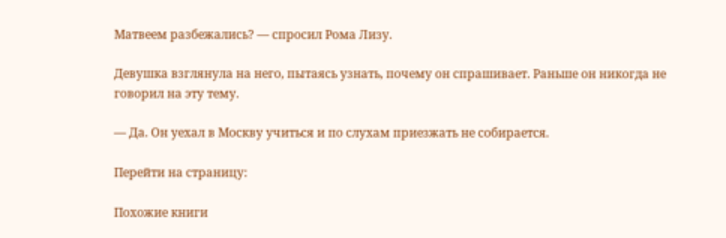Матвеем разбежались? — спросил Рома Лизу.

Девушка взглянула на него, пытаясь узнать, почему он спрашивает. Раньше он никогда не говорил на эту тему.

— Да. Он уехал в Москву учиться и по слухам приезжать не собирается.

Перейти на страницу:

Похожие книги